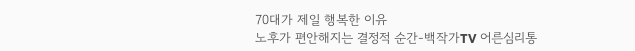70대가 제일 행복한 이유
노후가 편안해지는 결정적 순간-백작가TV 어른심리통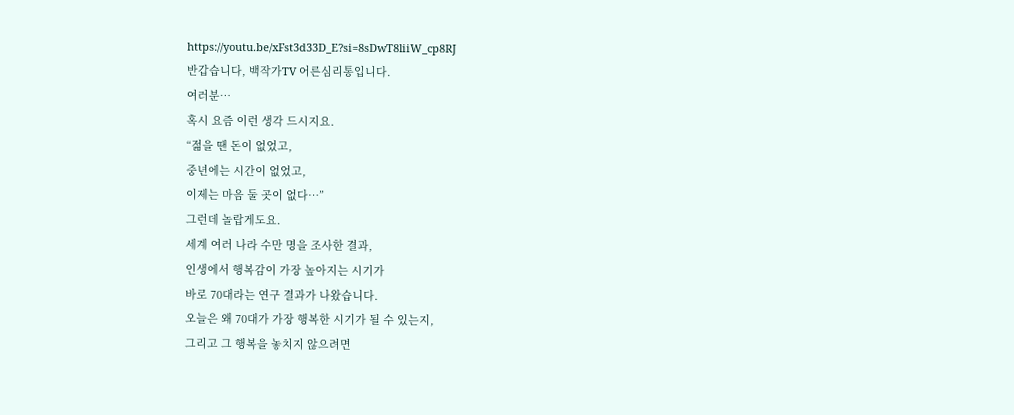https://youtu.be/xFst3d33D_E?si=8sDwT8liiW_cp8RJ
반갑습니다, 백작가TV 어른심리통입니다.
여러분…
혹시 요즘 이런 생각 드시지요.
“젊을 땐 돈이 없었고,
중년에는 시간이 없었고,
이제는 마음 둘 곳이 없다…”
그런데 놀랍게도요.
세계 여러 나라 수만 명을 조사한 결과,
인생에서 행복감이 가장 높아지는 시기가
바로 70대라는 연구 결과가 나왔습니다.
오늘은 왜 70대가 가장 행복한 시기가 될 수 있는지,
그리고 그 행복을 놓치지 않으려면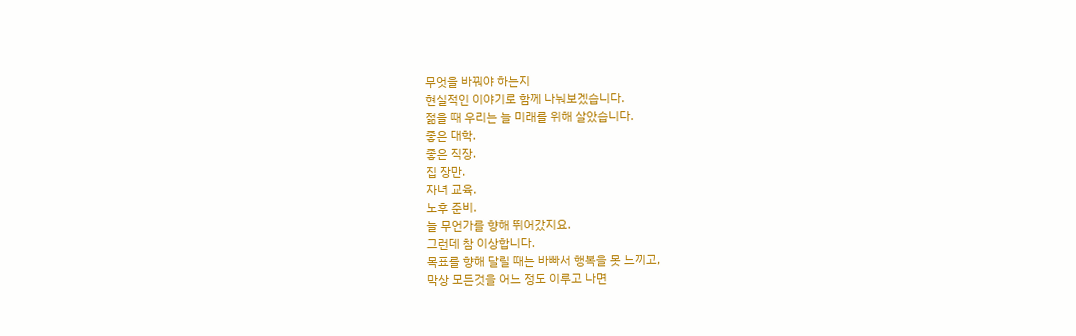무엇을 바꿔야 하는지
현실적인 이야기로 함께 나눠보겠습니다.
젊을 때 우리는 늘 미래를 위해 살았습니다.
좋은 대학.
좋은 직장.
집 장만.
자녀 교육.
노후 준비.
늘 무언가를 향해 뛰어갔지요.
그런데 참 이상합니다.
목표를 향해 달릴 때는 바빠서 행복을 못 느끼고,
막상 모든것을 어느 정도 이루고 나면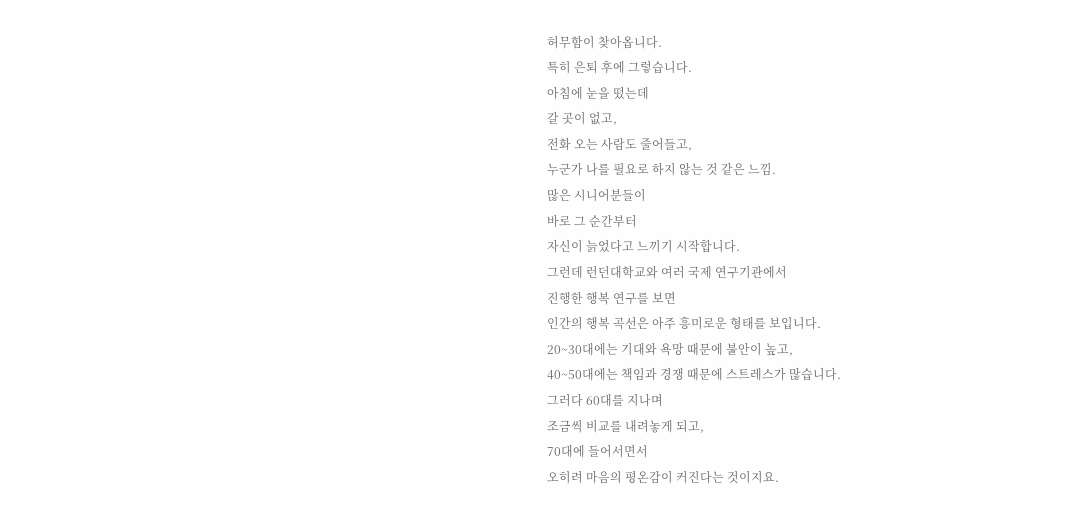허무함이 찾아옵니다.
특히 은퇴 후에 그렇습니다.
아침에 눈을 떴는데
갈 곳이 없고,
전화 오는 사람도 줄어들고,
누군가 나를 필요로 하지 않는 것 같은 느낌.
많은 시니어분들이
바로 그 순간부터
자신이 늙었다고 느끼기 시작합니다.
그런데 런던대학교와 여러 국제 연구기관에서
진행한 행복 연구를 보면
인간의 행복 곡선은 아주 흥미로운 형태를 보입니다.
20~30대에는 기대와 욕망 때문에 불안이 높고,
40~50대에는 책임과 경쟁 때문에 스트레스가 많습니다.
그러다 60대를 지나며
조금씩 비교를 내려놓게 되고,
70대에 들어서면서
오히려 마음의 평온감이 커진다는 것이지요.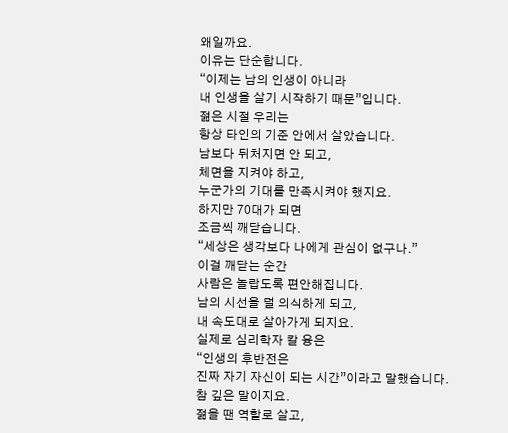왜일까요.
이유는 단순합니다.
“이제는 남의 인생이 아니라
내 인생을 살기 시작하기 때문”입니다.
젊은 시절 우리는
항상 타인의 기준 안에서 살았습니다.
남보다 뒤처지면 안 되고,
체면을 지켜야 하고,
누군가의 기대를 만족시켜야 했지요.
하지만 70대가 되면
조금씩 깨닫습니다.
“세상은 생각보다 나에게 관심이 없구나.”
이걸 깨닫는 순간
사람은 놀랍도록 편안해집니다.
남의 시선을 덜 의식하게 되고,
내 속도대로 살아가게 되지요.
실제로 심리학자 칼 융은
“인생의 후반전은
진짜 자기 자신이 되는 시간”이라고 말했습니다.
참 깊은 말이지요.
젊을 땐 역할로 살고,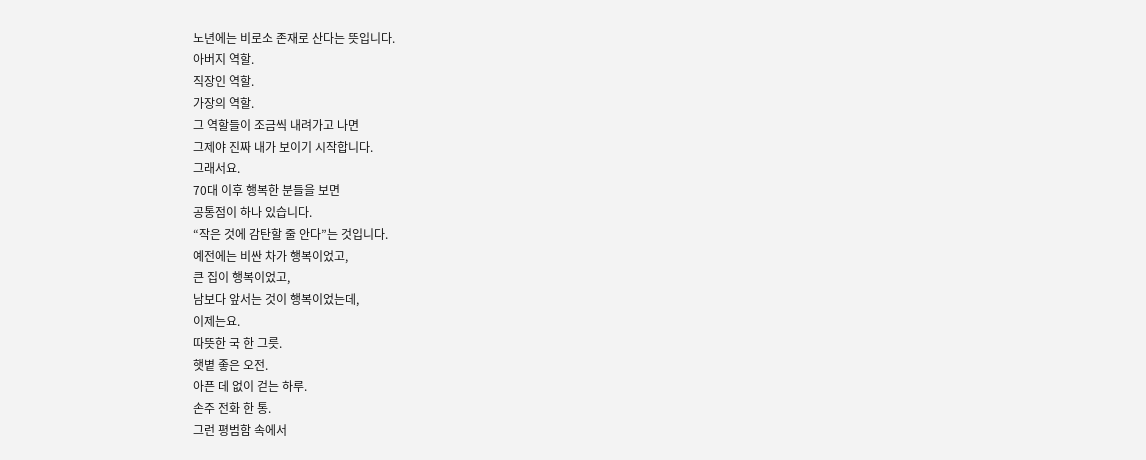노년에는 비로소 존재로 산다는 뜻입니다.
아버지 역할.
직장인 역할.
가장의 역할.
그 역할들이 조금씩 내려가고 나면
그제야 진짜 내가 보이기 시작합니다.
그래서요.
70대 이후 행복한 분들을 보면
공통점이 하나 있습니다.
“작은 것에 감탄할 줄 안다”는 것입니다.
예전에는 비싼 차가 행복이었고,
큰 집이 행복이었고,
남보다 앞서는 것이 행복이었는데,
이제는요.
따뜻한 국 한 그릇.
햇볕 좋은 오전.
아픈 데 없이 걷는 하루.
손주 전화 한 통.
그런 평범함 속에서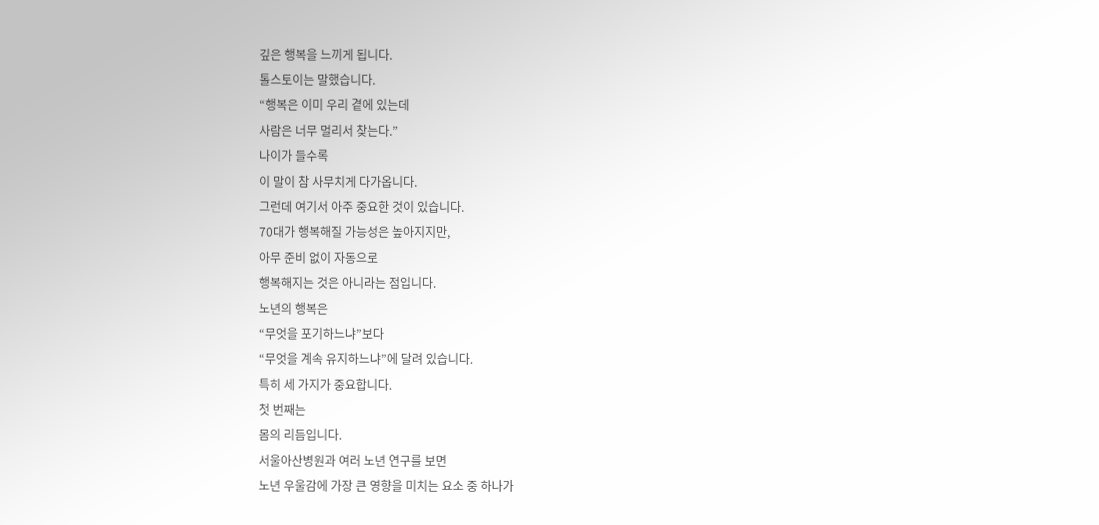깊은 행복을 느끼게 됩니다.
톨스토이는 말했습니다.
“행복은 이미 우리 곁에 있는데
사람은 너무 멀리서 찾는다.”
나이가 들수록
이 말이 참 사무치게 다가옵니다.
그런데 여기서 아주 중요한 것이 있습니다.
70대가 행복해질 가능성은 높아지지만,
아무 준비 없이 자동으로
행복해지는 것은 아니라는 점입니다.
노년의 행복은
“무엇을 포기하느냐”보다
“무엇을 계속 유지하느냐”에 달려 있습니다.
특히 세 가지가 중요합니다.
첫 번째는
몸의 리듬입니다.
서울아산병원과 여러 노년 연구를 보면
노년 우울감에 가장 큰 영향을 미치는 요소 중 하나가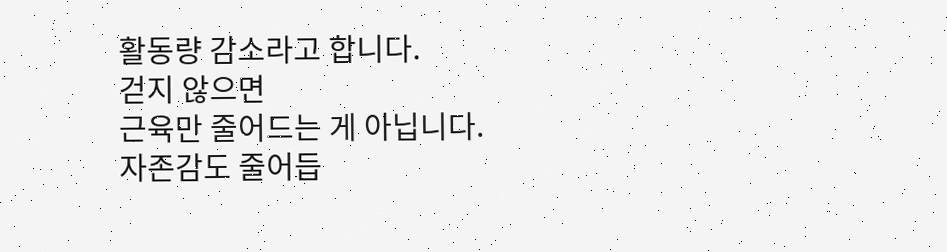활동량 감소라고 합니다.
걷지 않으면
근육만 줄어드는 게 아닙니다.
자존감도 줄어듭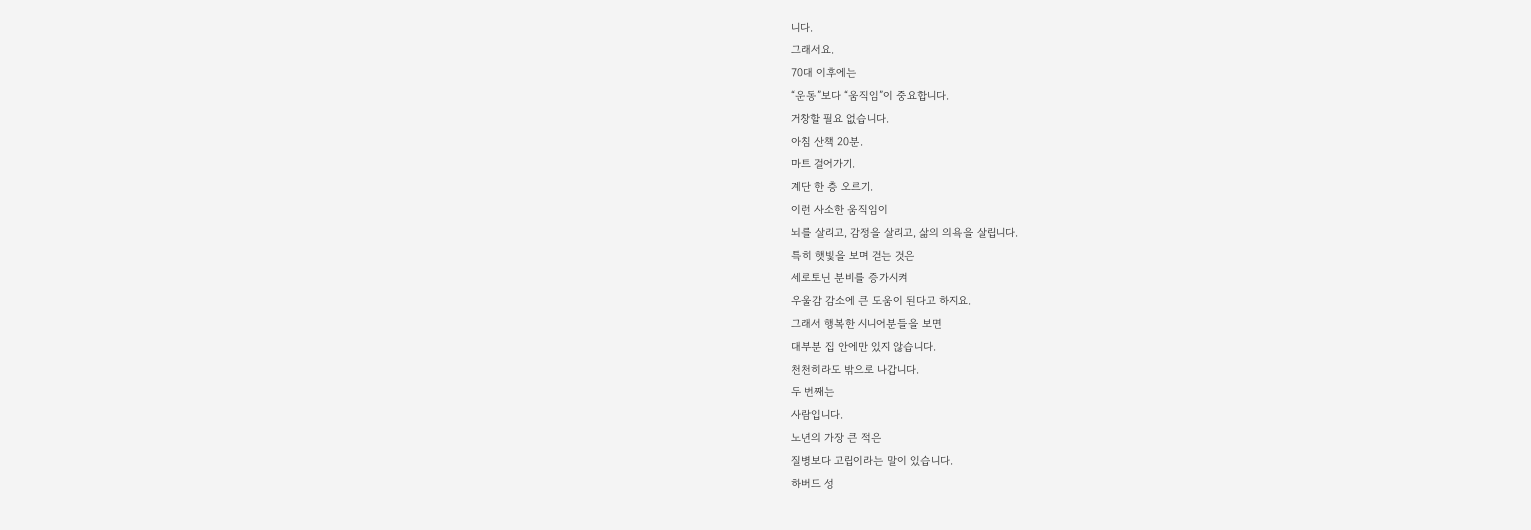니다.
그래서요.
70대 이후에는
“운동”보다 “움직임”이 중요합니다.
거창할 필요 없습니다.
아침 산책 20분.
마트 걸어가기.
계단 한 층 오르기.
이런 사소한 움직임이
뇌를 살리고, 감정을 살리고, 삶의 의욕을 살립니다.
특히 햇빛을 보며 걷는 것은
세로토닌 분비를 증가시켜
우울감 감소에 큰 도움이 된다고 하지요.
그래서 행복한 시니어분들을 보면
대부분 집 안에만 있지 않습니다.
천천히라도 밖으로 나갑니다.
두 번째는
사람입니다.
노년의 가장 큰 적은
질병보다 고립이라는 말이 있습니다.
하버드 성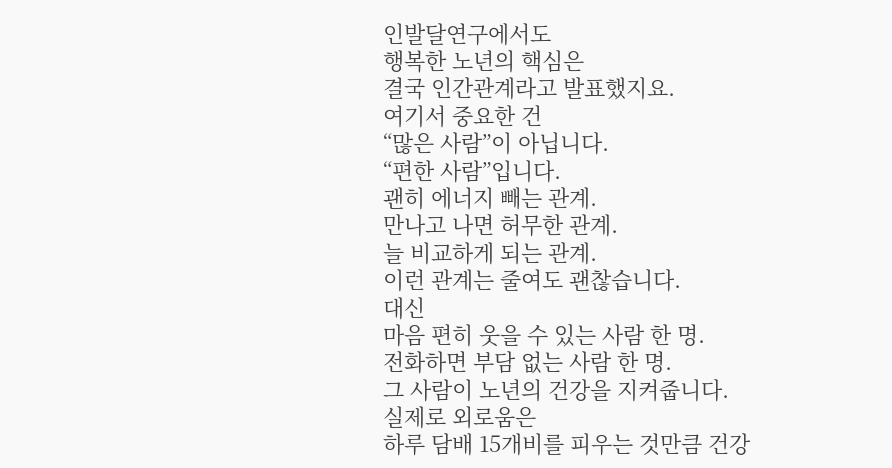인발달연구에서도
행복한 노년의 핵심은
결국 인간관계라고 발표했지요.
여기서 중요한 건
“많은 사람”이 아닙니다.
“편한 사람”입니다.
괜히 에너지 빼는 관계.
만나고 나면 허무한 관계.
늘 비교하게 되는 관계.
이런 관계는 줄여도 괜찮습니다.
대신
마음 편히 웃을 수 있는 사람 한 명.
전화하면 부담 없는 사람 한 명.
그 사람이 노년의 건강을 지켜줍니다.
실제로 외로움은
하루 담배 15개비를 피우는 것만큼 건강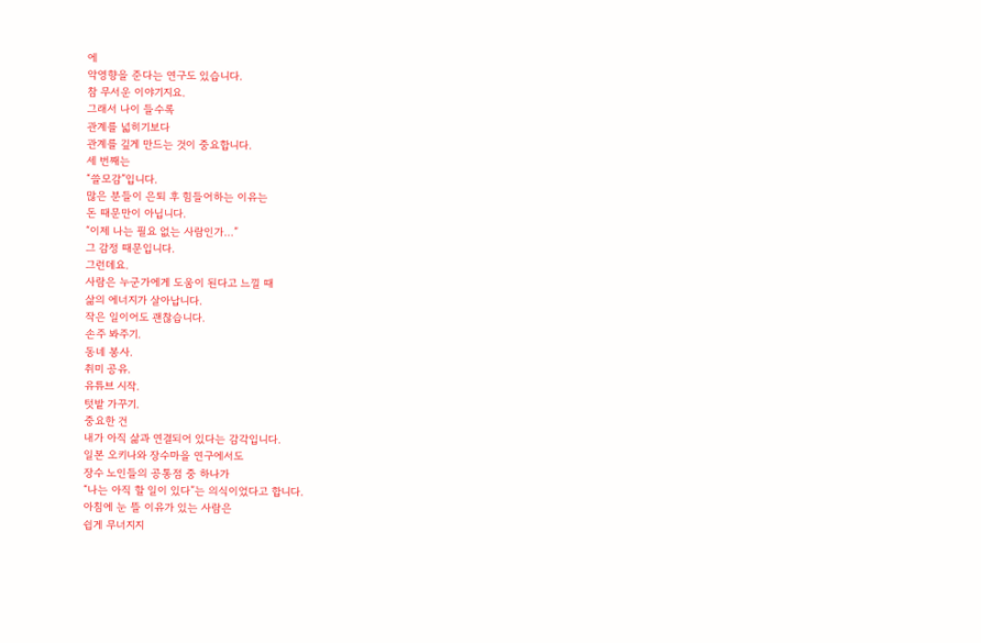에
악영향을 준다는 연구도 있습니다.
참 무서운 이야기지요.
그래서 나이 들수록
관계를 넓히기보다
관계를 깊게 만드는 것이 중요합니다.
세 번째는
“쓸모감”입니다.
많은 분들이 은퇴 후 힘들어하는 이유는
돈 때문만이 아닙니다.
“이제 나는 필요 없는 사람인가…”
그 감정 때문입니다.
그런데요.
사람은 누군가에게 도움이 된다고 느낄 때
삶의 에너지가 살아납니다.
작은 일이어도 괜찮습니다.
손주 봐주기.
동네 봉사.
취미 공유.
유튜브 시작.
텃밭 가꾸기.
중요한 건
내가 아직 삶과 연결되어 있다는 감각입니다.
일본 오키나와 장수마을 연구에서도
장수 노인들의 공통점 중 하나가
“나는 아직 할 일이 있다”는 의식이었다고 합니다.
아침에 눈 뜰 이유가 있는 사람은
쉽게 무너지지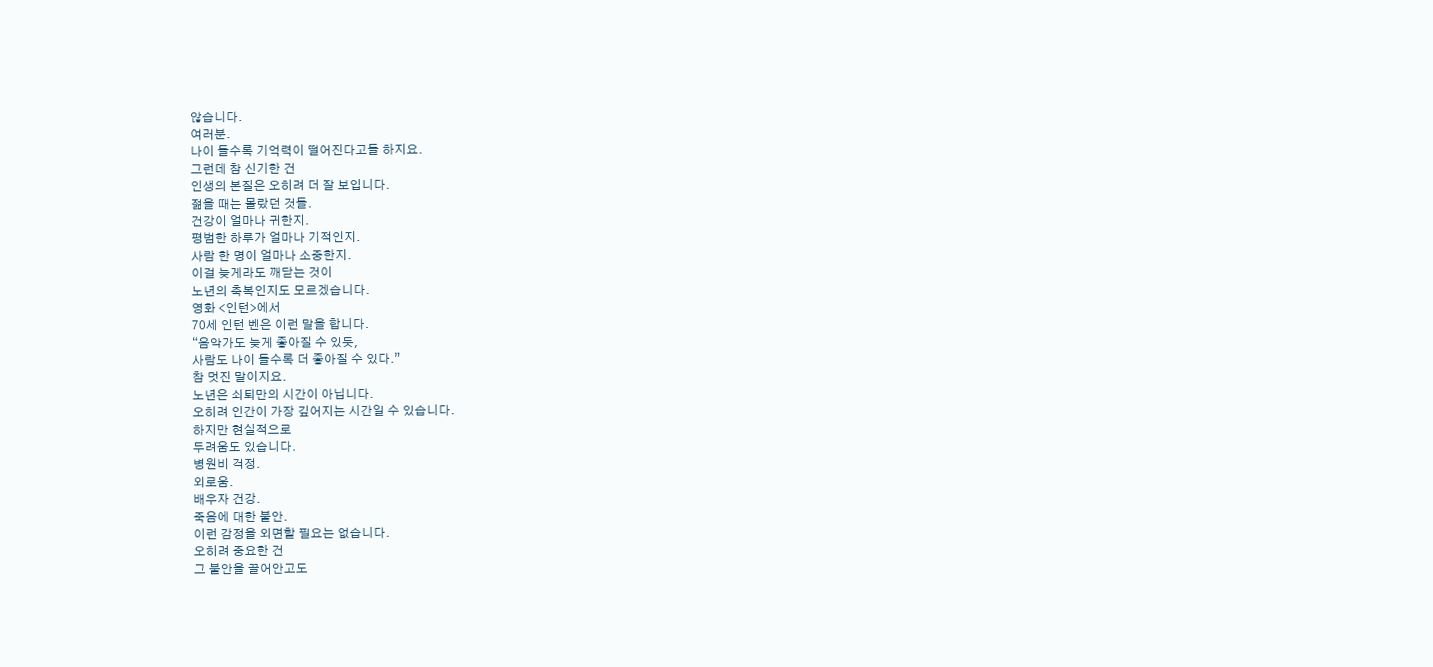않습니다.
여러분.
나이 들수록 기억력이 떨어진다고들 하지요.
그런데 참 신기한 건
인생의 본질은 오히려 더 잘 보입니다.
젊을 때는 몰랐던 것들.
건강이 얼마나 귀한지.
평범한 하루가 얼마나 기적인지.
사람 한 명이 얼마나 소중한지.
이걸 늦게라도 깨닫는 것이
노년의 축복인지도 모르겠습니다.
영화 <인턴>에서
70세 인턴 벤은 이런 말을 합니다.
“음악가도 늦게 좋아질 수 있듯,
사람도 나이 들수록 더 좋아질 수 있다.”
참 멋진 말이지요.
노년은 쇠퇴만의 시간이 아닙니다.
오히려 인간이 가장 깊어지는 시간일 수 있습니다.
하지만 현실적으로
두려움도 있습니다.
병원비 걱정.
외로움.
배우자 건강.
죽음에 대한 불안.
이런 감정을 외면할 필요는 없습니다.
오히려 중요한 건
그 불안을 끌어안고도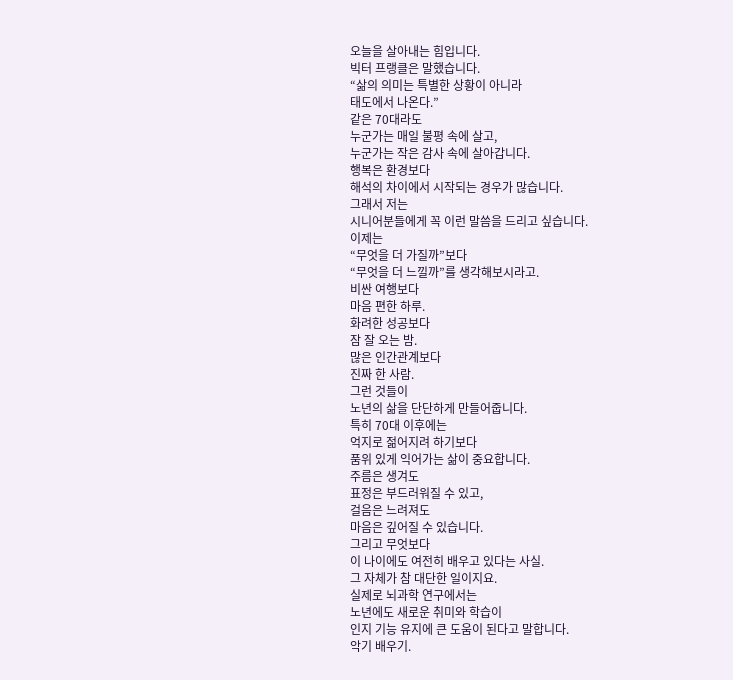오늘을 살아내는 힘입니다.
빅터 프랭클은 말했습니다.
“삶의 의미는 특별한 상황이 아니라
태도에서 나온다.”
같은 70대라도
누군가는 매일 불평 속에 살고,
누군가는 작은 감사 속에 살아갑니다.
행복은 환경보다
해석의 차이에서 시작되는 경우가 많습니다.
그래서 저는
시니어분들에게 꼭 이런 말씀을 드리고 싶습니다.
이제는
“무엇을 더 가질까”보다
“무엇을 더 느낄까”를 생각해보시라고.
비싼 여행보다
마음 편한 하루.
화려한 성공보다
잠 잘 오는 밤.
많은 인간관계보다
진짜 한 사람.
그런 것들이
노년의 삶을 단단하게 만들어줍니다.
특히 70대 이후에는
억지로 젊어지려 하기보다
품위 있게 익어가는 삶이 중요합니다.
주름은 생겨도
표정은 부드러워질 수 있고,
걸음은 느려져도
마음은 깊어질 수 있습니다.
그리고 무엇보다
이 나이에도 여전히 배우고 있다는 사실.
그 자체가 참 대단한 일이지요.
실제로 뇌과학 연구에서는
노년에도 새로운 취미와 학습이
인지 기능 유지에 큰 도움이 된다고 말합니다.
악기 배우기.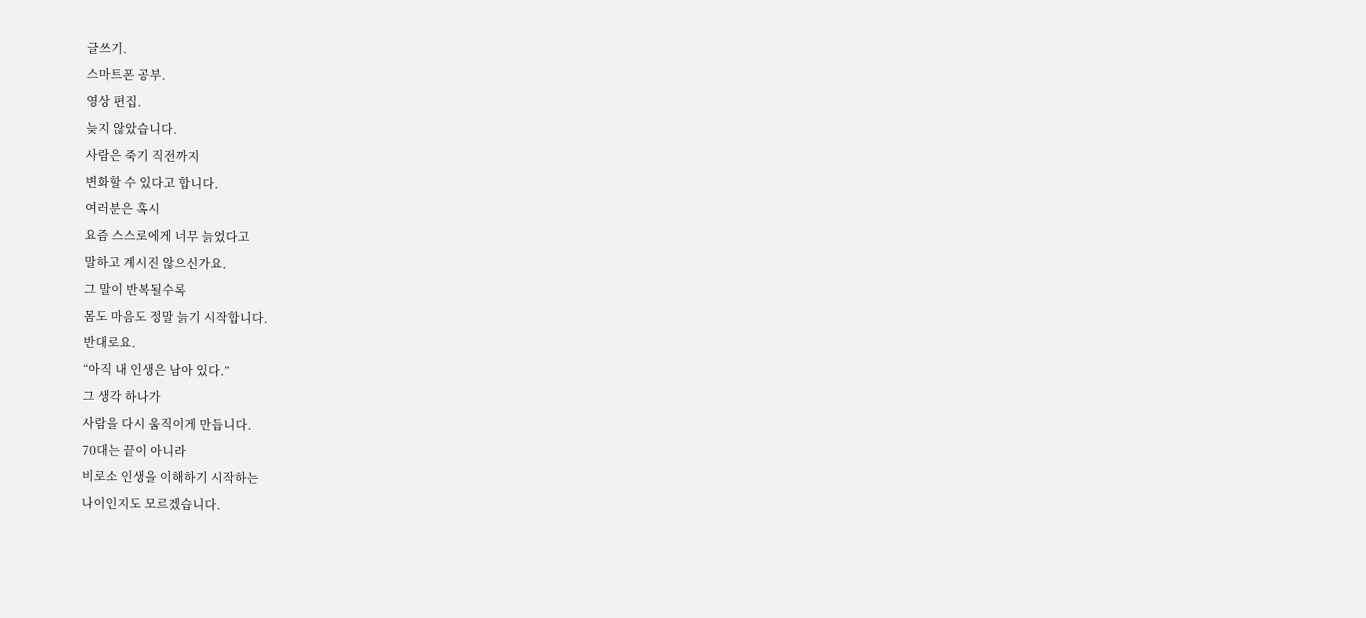글쓰기.
스마트폰 공부.
영상 편집.
늦지 않았습니다.
사람은 죽기 직전까지
변화할 수 있다고 합니다.
여러분은 혹시
요즘 스스로에게 너무 늙었다고
말하고 계시진 않으신가요.
그 말이 반복될수록
몸도 마음도 정말 늙기 시작합니다.
반대로요.
“아직 내 인생은 남아 있다.”
그 생각 하나가
사람을 다시 움직이게 만듭니다.
70대는 끝이 아니라
비로소 인생을 이해하기 시작하는
나이인지도 모르겠습니다.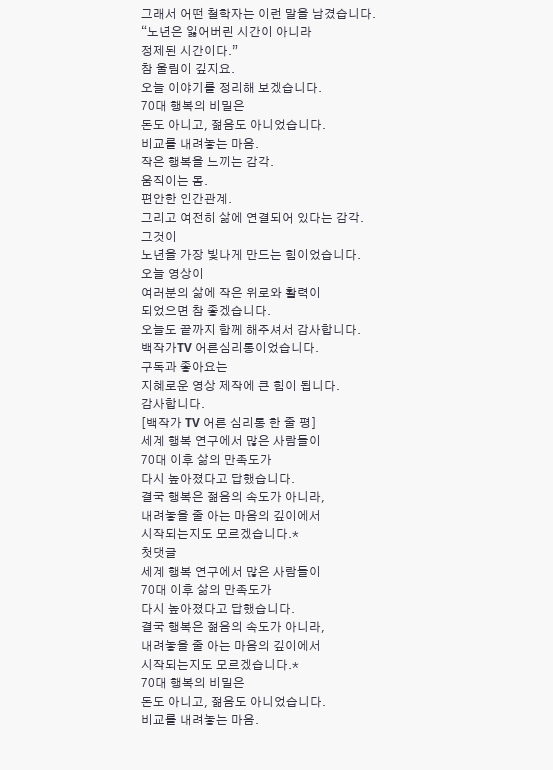그래서 어떤 철학자는 이런 말을 남겼습니다.
“노년은 잃어버린 시간이 아니라
정제된 시간이다.”
참 울림이 깊지요.
오늘 이야기를 정리해 보겠습니다.
70대 행복의 비밀은
돈도 아니고, 젊음도 아니었습니다.
비교를 내려놓는 마음.
작은 행복을 느끼는 감각.
움직이는 몸.
편안한 인간관계.
그리고 여전히 삶에 연결되어 있다는 감각.
그것이
노년을 가장 빛나게 만드는 힘이었습니다.
오늘 영상이
여러분의 삶에 작은 위로와 활력이
되었으면 참 좋겠습니다.
오늘도 끝까지 함께 해주셔서 감사합니다.
백작가TV 어른심리통이었습니다.
구독과 좋아요는
지혜로운 영상 제작에 큰 힘이 됩니다.
감사합니다.
[백작가 TV 어른 심리통 한 줄 평]
세계 행복 연구에서 많은 사람들이
70대 이후 삶의 만족도가
다시 높아졌다고 답했습니다.
결국 행복은 젊음의 속도가 아니라,
내려놓을 줄 아는 마음의 깊이에서
시작되는지도 모르겠습니다.*
첫댓글
세계 행복 연구에서 많은 사람들이
70대 이후 삶의 만족도가
다시 높아졌다고 답했습니다.
결국 행복은 젊음의 속도가 아니라,
내려놓을 줄 아는 마음의 깊이에서
시작되는지도 모르겠습니다.*
70대 행복의 비밀은
돈도 아니고, 젊음도 아니었습니다.
비교를 내려놓는 마음.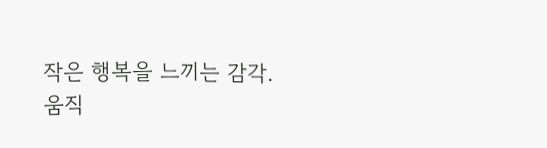작은 행복을 느끼는 감각.
움직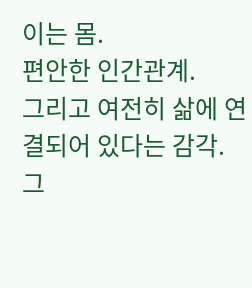이는 몸.
편안한 인간관계.
그리고 여전히 삶에 연결되어 있다는 감각.
그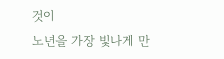것이
노년을 가장 빛나게 만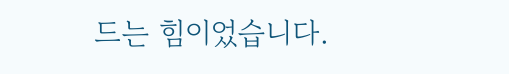드는 힘이었습니다.